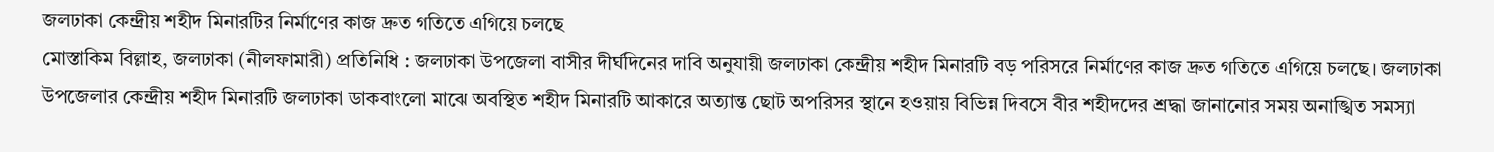জলঢাকা কেন্দ্রীয় শহীদ মিনারটির নির্মাণের কাজ দ্রুত গতিতে এগিয়ে চলছে
মোস্তাকিম বিল্লাহ, জলঢাকা (নীলফামারী) প্রতিনিধি : জলঢাকা উপজেলা বাসীর দীর্ঘদিনের দাবি অনুযায়ী জলঢাকা কেন্দ্রীয় শহীদ মিনারটি বড় পরিসরে নির্মাণের কাজ দ্রুত গতিতে এগিয়ে চলছে। জলঢাকা উপজেলার কেন্দ্রীয় শহীদ মিনারটি জলঢাকা ডাকবাংলো মাঝে অবস্থিত শহীদ মিনারটি আকারে অত্যান্ত ছোট অপরিসর স্থানে হওয়ায় বিভিন্ন দিবসে বীর শহীদদের শ্রদ্ধা জানানোর সময় অনাঙ্খিত সমস্যা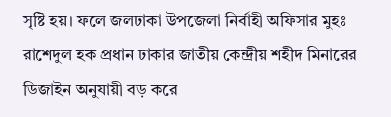সৃষ্টি হয়। ফলে জলঢাকা উপজেলা নির্বাহী অফিসার মুহঃ রাশেদুল হক প্রধান ঢাকার জাতীয় কেন্দ্রীয় শহীদ মিনারের ডিজাইন অনুযায়ী বড় করে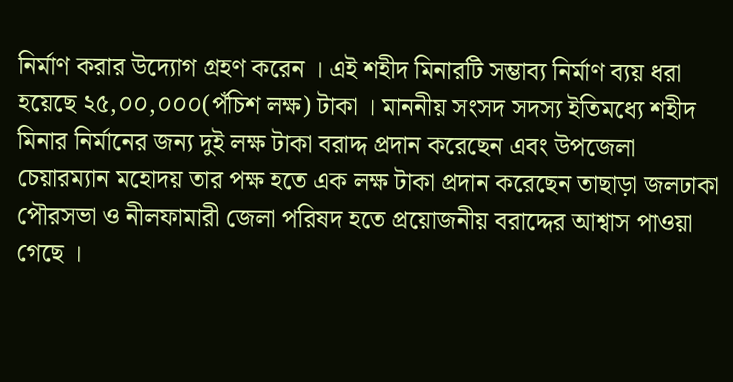নির্মাণ করার উদ্যোগ গ্রহণ করেন । এই শহীদ মিনারটি সম্ভাব্য নির্মাণ ব্যয় ধরা হয়েছে ২৫,০০,০০০(পঁচিশ লক্ষ) টাকা । মাননীয় সংসদ সদস্য ইতিমধ্যে শহীদ মিনার নির্মানের জন্য দুই লক্ষ টাকা বরাদ্দ প্রদান করেছেন এবং উপজেলা চেয়ারম্যান মহোদয় তার পক্ষ হতে এক লক্ষ টাকা প্রদান করেছেন তাছাড়া জলঢাকা পৌরসভা ও নীলফামারী জেলা পরিষদ হতে প্রয়োজনীয় বরাদ্দের আশ্বাস পাওয়া গেছে ।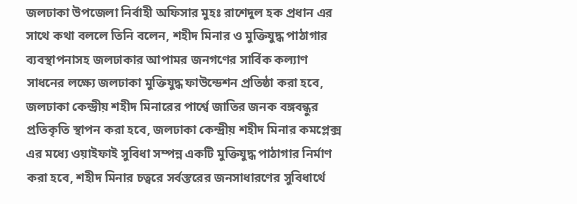জলঢাকা উপজেলা নির্বাহী অফিসার মুহঃ রাশেদুল হক প্রধান এর সাথে কথা বললে তিনি বলেন, শহীদ মিনার ও মুক্তিযুদ্ধ পাঠাগার ব্যবস্থাপনাসহ জলঢাকার আপামর জনগণের সার্বিক কল্যাণ সাধনের লক্ষ্যে জলঢাকা মুক্তিযুদ্ধ ফাউন্ডেশন প্রতিষ্ঠা করা হবে, জলঢাকা কেন্দ্রীয় শহীদ মিনারের পার্শ্বে জাতির জনক বঙ্গবন্ধুর প্রতিকৃতি স্থাপন করা হবে, জলঢাকা কেন্দ্রীয় শহীদ মিনার কমপ্লেক্স এর মধ্যে ওয়াইফাই সুবিধা সম্পন্ন একটি মুক্তিযুদ্ধ পাঠাগার নির্মাণ করা হবে, শহীদ মিনার চত্বরে সর্বস্তরের জনসাধারণের সুবিধার্থে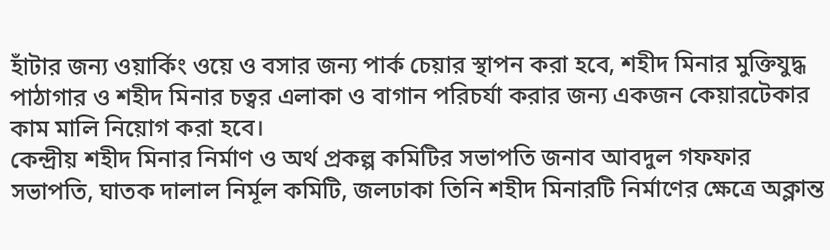হাঁটার জন্য ওয়ার্কিং ওয়ে ও বসার জন্য পার্ক চেয়ার স্থাপন করা হবে, শহীদ মিনার মুক্তিযুদ্ধ পাঠাগার ও শহীদ মিনার চত্বর এলাকা ও বাগান পরিচর্যা করার জন্য একজন কেয়ারটেকার কাম মালি নিয়োগ করা হবে।
কেন্দ্রীয় শহীদ মিনার নির্মাণ ও অর্থ প্রকল্প কমিটির সভাপতি জনাব আবদুল গফফার সভাপতি, ঘাতক দালাল নির্মূল কমিটি, জলঢাকা তিনি শহীদ মিনারটি নির্মাণের ক্ষেত্রে অক্লান্ত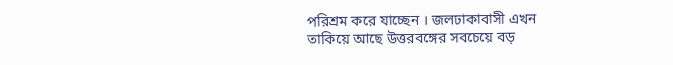পরিশ্রম করে যাচ্ছেন । জলঢাকাবাসী এখন তাকিয়ে আছে উত্তরবঙ্গের সবচেয়ে বড়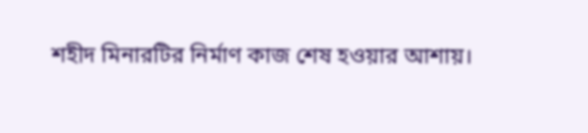শহীদ মিনারটির নির্মাণ কাজ শেষ হওয়ার আশায়।